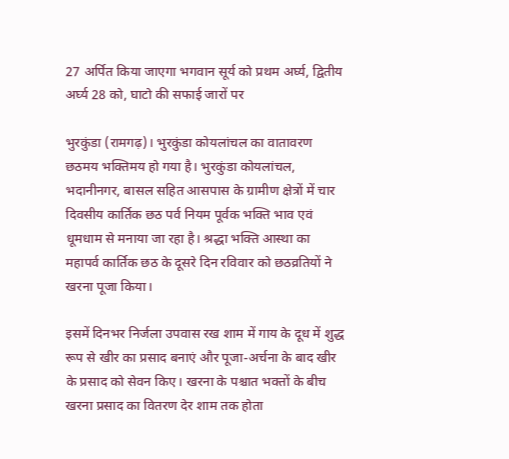27 अर्पित किया जाएगा भगवान सूर्य को प्रथम अर्घ्य, द्वितीय अर्घ्य 28 को, घाटो की सफाई जारों पर

भुरकुंडा (रामगढ़)। भुरकुंडा कोयलांचल का वातावरण छठमय भक्तिमय हो गया है। भुरकुंडा कोयलांचल, भदानीनगर, बासल सहित आसपास के ग्रामीण क्षेत्रों में चार दिवसीय कार्तिक छठ पर्व नियम पूर्वक भक्ति भाव एवं धूमधाम से मनाया जा रहा है। श्रद्धा भक्ति आस्था का महापर्व कार्तिक छठ के दूसरे दिन रविवार को छठव्रतियों ने खरना पूजा किया।

इसमें दिनभर निर्जला उपवास रख शाम में गाय के दूध में शुद्ध रूप से खीर का प्रसाद बनाएं और पूजा-अर्चना के बाद खीर के प्रसाद को सेवन किए। खरना के पश्चात भक्तों के बीच खरना प्रसाद का वितरण देर शाम तक होता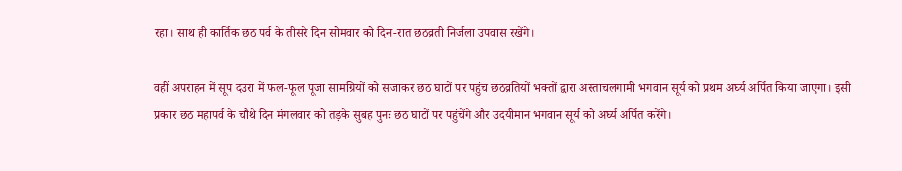रहा। साथ ही कार्तिक छठ पर्व के तीसरे दिन सोमवार को दिन-रात छठव्रती निर्जला उपवास रखेंगे।

वहीं अपराहन में सूप दउरा में फल-फूल पूजा सामग्रियों को सजाकर छठ घाटों पर पहुंच छठव्रतियों भक्तों द्वारा अस्ताचलगामी भगवान सूर्य को प्रथम अर्घ्य अर्पित किया जाएगा। इसी प्रकार छठ महापर्व के चौथे दिन मंगलवार को तड़के सुबह पुनः छठ घाटों पर पहुंचेंगे और उदयीमान भगवान सूर्य को अर्घ्य अर्पित करेंगे।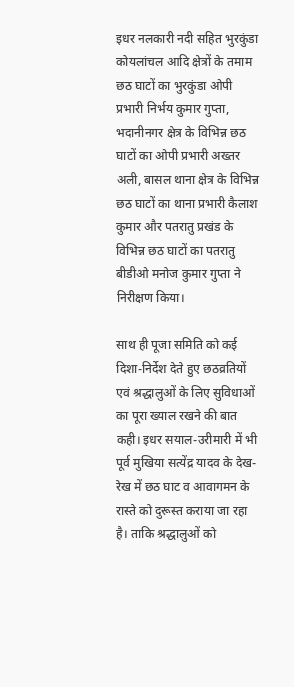इधर नलकारी नदी सहित भुरकुंडा कोयलांचल आदि क्षेत्रों के तमाम छठ घाटों का भुरकुंडा ओपी प्रभारी निर्भय कुमार गुप्ता, भदानीनगर क्षेत्र के विभिन्न छठ घाटों का ओपी प्रभारी अख्तर अली, बासल थाना क्षेत्र के विभिन्न छठ घाटों का थाना प्रभारी कैलाश कुमार और पतरातु प्रखंड के विभिन्न छठ घाटों का पतरातु बीडीओ मनोज कुमार गुप्ता ने निरीक्षण किया।

साथ ही पूजा समिति को कई दिशा-निर्देश देते हुए छठव्रतियों एवं श्रद्धालुओं के लिए सुविधाओं का पूरा ख्याल रखने की बात कही। इधर सयाल-उरीमारी में भी पूर्व मुखिया सत्येंद्र यादव के देख-रेख में छठ घाट व आवागमन के रास्ते को दुरूस्त कराया जा रहा है। ताकि श्रद्धालुओं को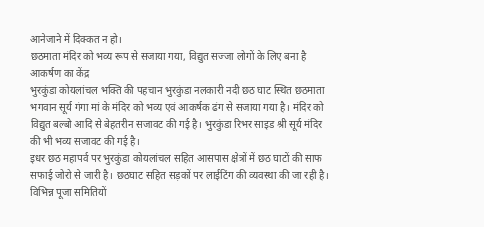आनेजाने में दिक्कत न हो।
छठमाता मंदिर को भव्य रूप से सजाया गया, विद्युत सज्जा लोगों के लिए बना है आकर्षण का केंद्र
भुरकुंडा कोयलांचल भक्ति की पहचान भुरकुंडा नलकारी नदी छठ घाट स्थित छठमाता भगवान सूर्य गंगा मां के मंदिर को भव्य एवं आकर्षक ढंग से सजाया गया है। मंदिर को विद्युत बल्बो आदि से बेहतरीन सजावट की गई है। भुरकुंडा रिभर साइड श्री सूर्य मंदिर की भी भव्य सजावट की गई है।
इधर छठ महापर्व पर भुरकुंडा कोयलांचल सहित आसपास क्षेत्रों में छठ घाटों की साफ सफाई जोरो से जारी है। छठघाट सहित सड़कों पर लाईटिंग की व्यवस्था की जा रही है। विभिन्न पूजा समितियों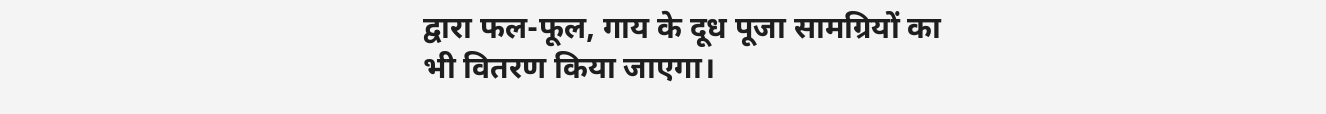द्वारा फल-फूल, गाय के दूध पूजा सामग्रियों का भी वितरण किया जाएगा।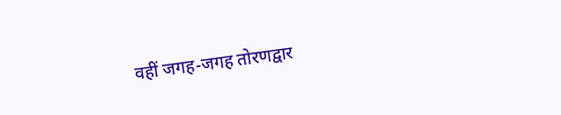वहीं जगह-जगह तोरणद्वार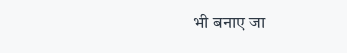भी बनाए जा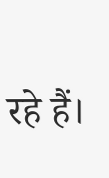रहे हैं।